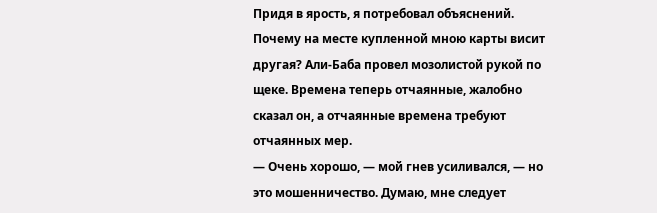Придя в ярость, я потребовал объяснений.
Почему на месте купленной мною карты висит другая? Али-Баба провел мозолистой рукой по щеке. Времена теперь отчаянные, жалобно сказал он, а отчаянные времена требуют отчаянных мер.
— Очень хорошо, — мой гнев усиливался, — но это мошенничество. Думаю, мне следует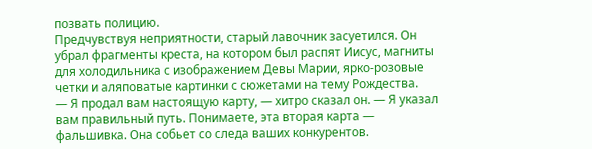позвать полицию.
Предчувствуя неприятности, старый лавочник засуетился. Он убрал фрагменты креста, на котором был распят Иисус, магниты для холодильника с изображением Девы Марии, ярко-розовые четки и аляповатые картинки с сюжетами на тему Рождества.
— Я продал вам настоящую карту, — хитро сказал он. — Я указал вам правильный путь. Понимаете, эта вторая карта — фальшивка. Она собьет со следа ваших конкурентов.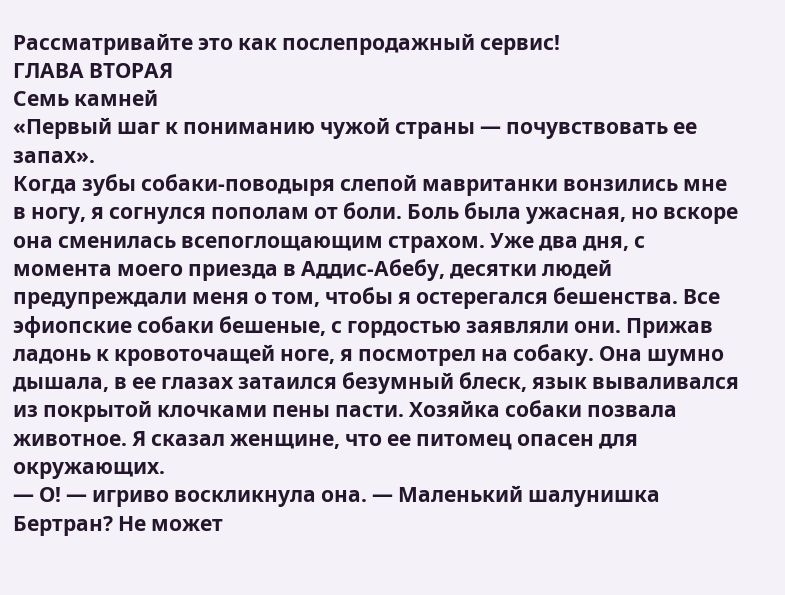Рассматривайте это как послепродажный сервис!
ГЛАВА ВТОРАЯ
Семь камней
«Первый шаг к пониманию чужой страны — почувствовать ее запах».
Когда зубы собаки-поводыря слепой мавританки вонзились мне в ногу, я согнулся пополам от боли. Боль была ужасная, но вскоре она сменилась всепоглощающим страхом. Уже два дня, с момента моего приезда в Аддис-Абебу, десятки людей предупреждали меня о том, чтобы я остерегался бешенства. Все эфиопские собаки бешеные, с гордостью заявляли они. Прижав ладонь к кровоточащей ноге, я посмотрел на собаку. Она шумно дышала, в ее глазах затаился безумный блеск, язык вываливался из покрытой клочками пены пасти. Хозяйка собаки позвала животное. Я сказал женщине, что ее питомец опасен для окружающих.
— О! — игриво воскликнула она. — Маленький шалунишка Бертран? Не может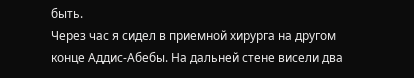быть.
Через час я сидел в приемной хирурга на другом конце Аддис-Абебы. На дальней стене висели два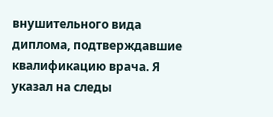внушительного вида диплома, подтверждавшие квалификацию врача. Я указал на следы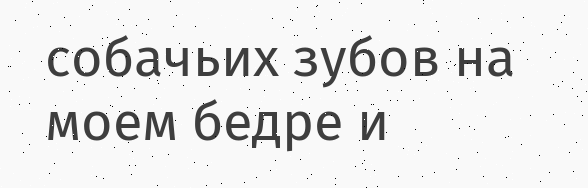собачьих зубов на моем бедре и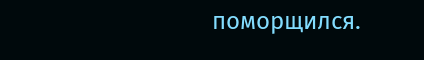поморщился.